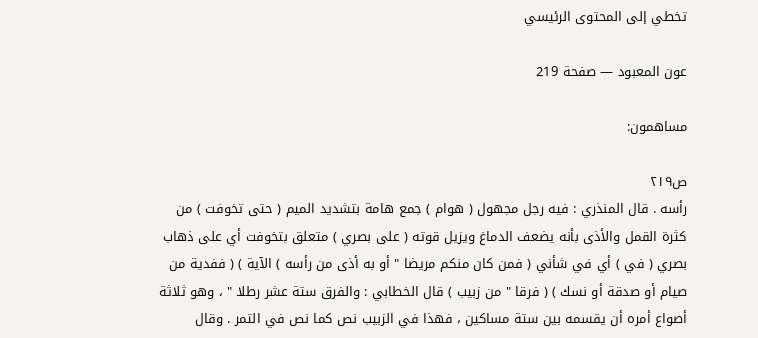تخطي إلى المحتوى الرئيسي

عون المعبود — صفحة 219

مساهمون:

ص٢١٩
رأسه . قال المنذري : فيه رجل مجهول ( هوام ) جمع هامة بتشديد الميم ( حتى تخوفت ) من كثرة القمل والأذى بأنه يضعف الدماغ ويزيل قوته ( على بصري ) متعلق بتخوفت أي على ذهاب بصري ( في ) أي في شأني ( فمن كان منكم مريضا " أو به أذى من رأسه ) الآية ) ( ففدية من صيام أو صدقة أو نسك ) ( فرقا " من زبيب ) قال الخطابي : والفرق ستة عشر رطلا " ، وهو ثلاثة أصواع أمره أن يقسمه بين ستة مساكين ، فهذا في الزبيب نص كما نص في التمر . وقال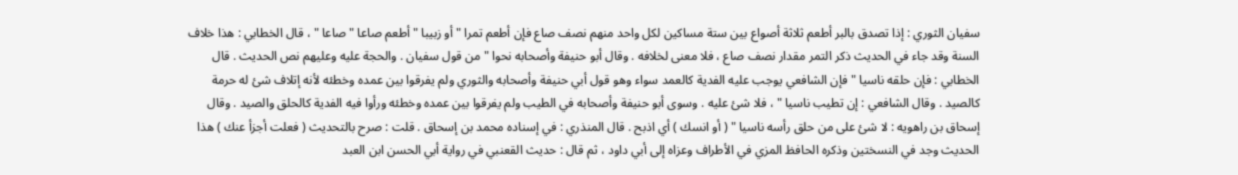سفيان الثوري : إذا تصدق بالبر أطعم ثلاثة أصواع بين ستة مساكين لكل واحد منهم نصف صاع فإن أطعم تمرا " أو زبيبا " أطعم صاعا " صاعا " ، قال الخطابي : هذا خلاف السنة وقد جاء في الحديث ذكر التمر مقدار نصف صاع ، فلا معنى لخلافه . وقال أبو حنيفة وأصحابه نحوا " من قول سفيان . والحجة عليه وعليهم نص الحديث . قال الخطابي : فإن حلقه ناسيا " فإن الشافعي يوجب عليه الفدية كالعمد سواء وهو قول أبي حنيفة وأصحابه والثوري ولم يفرقوا بين عمده وخطئه لأنه إتلاف شئ له حرمة كالصيد . وقال الشافعي : إن تطيب ناسيا " ، فلا شئ عليه . وسوى أبو حنيفة وأصحابه في الطيب ولم يفرقوا بين عمده وخطئه ورأوا فيه الفدية كالحلق والصيد . وقال إسحاق بن راهويه : لا شئ على من حلق رأسه ناسيا " ( أو انسك ) أي اذبح . قال المنذري : في إسناده محمد بن إسحاق . قلت : صرح بالتحديث ( فعلت أجزأ عنك ) هذا الحديث وجد في النسختين وذكره الحافظ المزي في الأطراف وعزاه إلى أبي داود ، ثم قال : حديث القعنبي في رواية أبي الحسن ابن العبد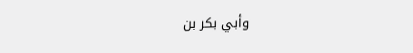وأبي بكر بن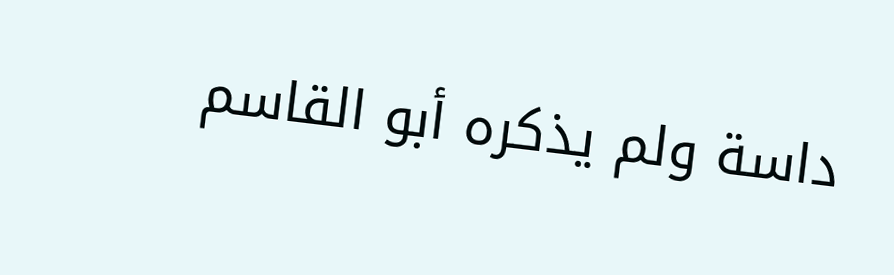داسة ولم يذكره أبو القاسم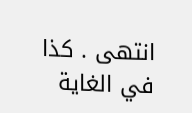انتهى . كذا في الغاية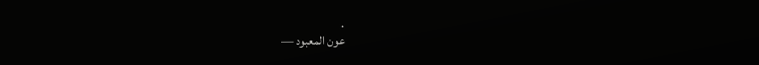.
عون المعبود —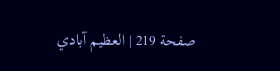صفحة 219 | العظيم آبادي